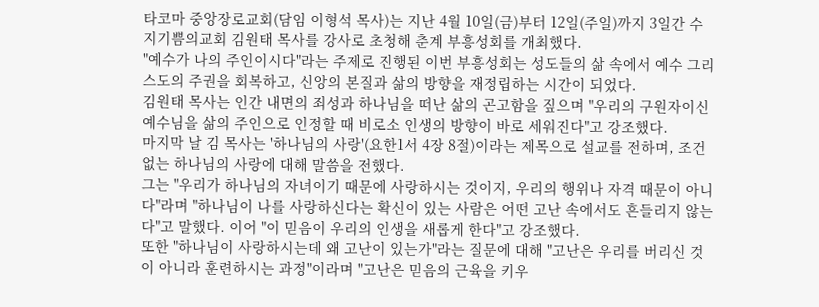타코마 중앙장로교회(담임 이형석 목사)는 지난 4월 10일(금)부터 12일(주일)까지 3일간 수지기쁨의교회 김원태 목사를 강사로 초청해 춘계 부흥성회를 개최했다.
"예수가 나의 주인이시다"라는 주제로 진행된 이번 부흥성회는 성도들의 삶 속에서 예수 그리스도의 주권을 회복하고, 신앙의 본질과 삶의 방향을 재정립하는 시간이 되었다.
김원태 목사는 인간 내면의 죄성과 하나님을 떠난 삶의 곤고함을 짚으며 "우리의 구원자이신 예수님을 삶의 주인으로 인정할 때 비로소 인생의 방향이 바로 세워진다"고 강조했다.
마지막 날 김 목사는 '하나님의 사랑'(요한1서 4장 8절)이라는 제목으로 설교를 전하며, 조건 없는 하나님의 사랑에 대해 말씀을 전했다.
그는 "우리가 하나님의 자녀이기 때문에 사랑하시는 것이지, 우리의 행위나 자격 때문이 아니다"라며 "하나님이 나를 사랑하신다는 확신이 있는 사람은 어떤 고난 속에서도 흔들리지 않는다"고 말했다. 이어 "이 믿음이 우리의 인생을 새롭게 한다"고 강조했다.
또한 "하나님이 사랑하시는데 왜 고난이 있는가"라는 질문에 대해 "고난은 우리를 버리신 것이 아니라 훈련하시는 과정"이라며 "고난은 믿음의 근육을 키우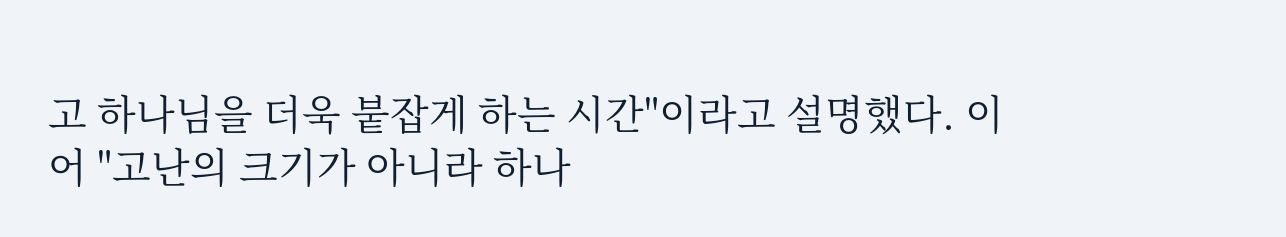고 하나님을 더욱 붙잡게 하는 시간"이라고 설명했다. 이어 "고난의 크기가 아니라 하나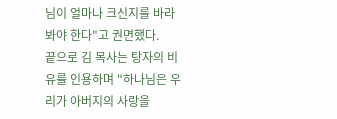님이 얼마나 크신지를 바라봐야 한다"고 권면했다.
끝으로 김 목사는 탕자의 비유를 인용하며 "하나님은 우리가 아버지의 사랑을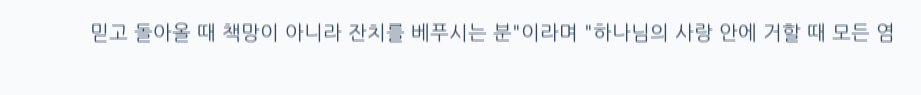믿고 돌아올 때 책망이 아니라 잔치를 베푸시는 분"이라며 "하나님의 사랑 안에 거할 때 모든 염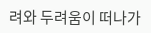려와 두려움이 떠나가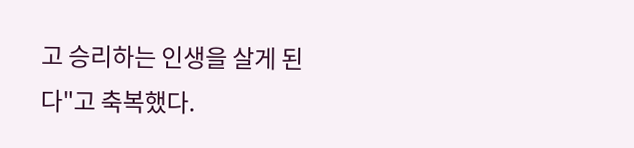고 승리하는 인생을 살게 된다"고 축복했다.